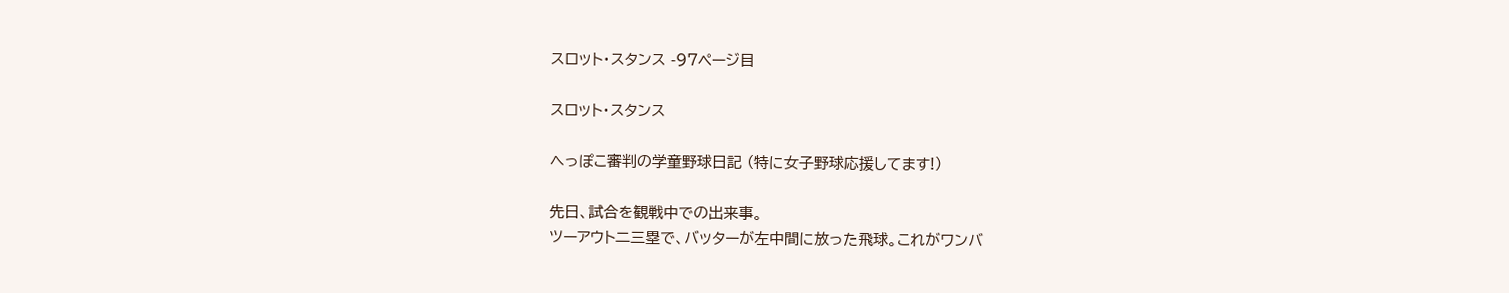スロット・スタンス -97ページ目

スロット・スタンス

へっぽこ審判の学童野球日記 (特に女子野球応援してます!)

先日、試合を観戦中での出来事。
ツーアウト二三塁で、バッターが左中間に放った飛球。これがワンバ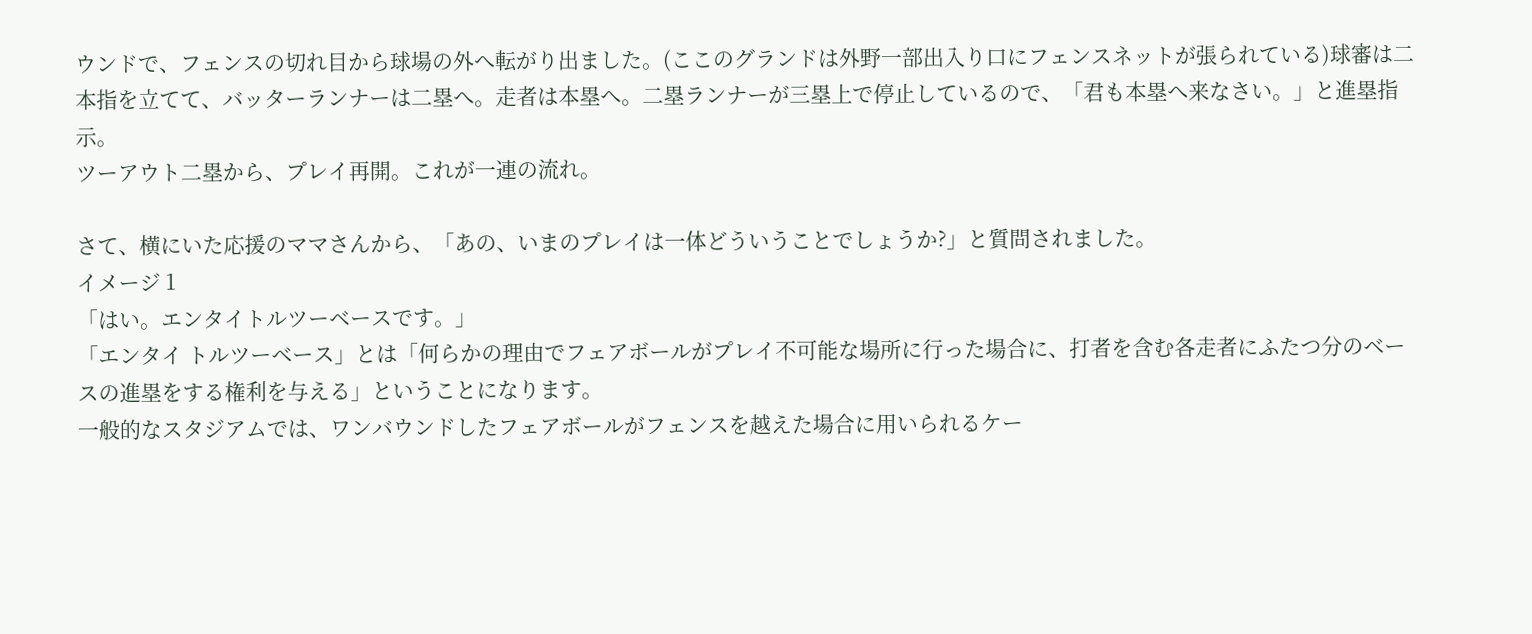ウンドで、フェンスの切れ目から球場の外へ転がり出ました。(ここのグランドは外野一部出入り口にフェンスネットが張られている)球審は二本指を立てて、バッターランナーは二塁へ。走者は本塁へ。二塁ランナーが三塁上で停止しているので、「君も本塁へ来なさい。」と進塁指示。
ツーアウト二塁から、プレイ再開。これが一連の流れ。

さて、横にいた応援のママさんから、「あの、いまのプレイは一体どういうことでしょうか?」と質問されました。
イメージ 1
「はい。エンタイトルツーベースです。」
「エンタイ トルツーベース」とは「何らかの理由でフェアボールがプレイ不可能な場所に行った場合に、打者を含む各走者にふたつ分のベースの進塁をする権利を与える」ということになります。
一般的なスタジアムでは、ワンバウンドしたフェアボールがフェンスを越えた場合に用いられるケー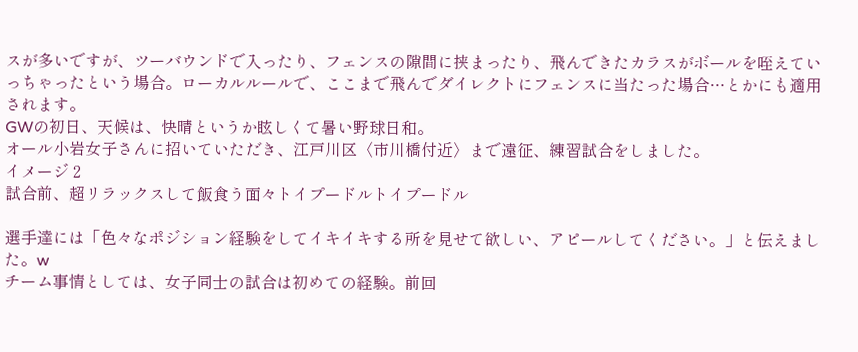スが多いですが、ツーバウンドで入ったり、フェンスの隙間に挟まったり、飛んできたカラスがボールを咥えていっちゃったという場合。ローカルルールで、ここまで飛んでダイレクトにフェンスに当たった場合…とかにも適用されます。
GWの初日、天候は、快晴というか眩しくて暑い野球日和。
オール小岩女子さんに招いていただき、江戸川区〈市川橋付近〉まで遠征、練習試合をしました。
イメージ 2
試合前、超リラックスして飯食う面々トイプードルトイプードル

選手達には「色々なポジション経験をしてイキイキする所を見せて欲しい、アピールしてください。」と伝えました。w
チーム事情としては、女子同士の試合は初めての経験。前回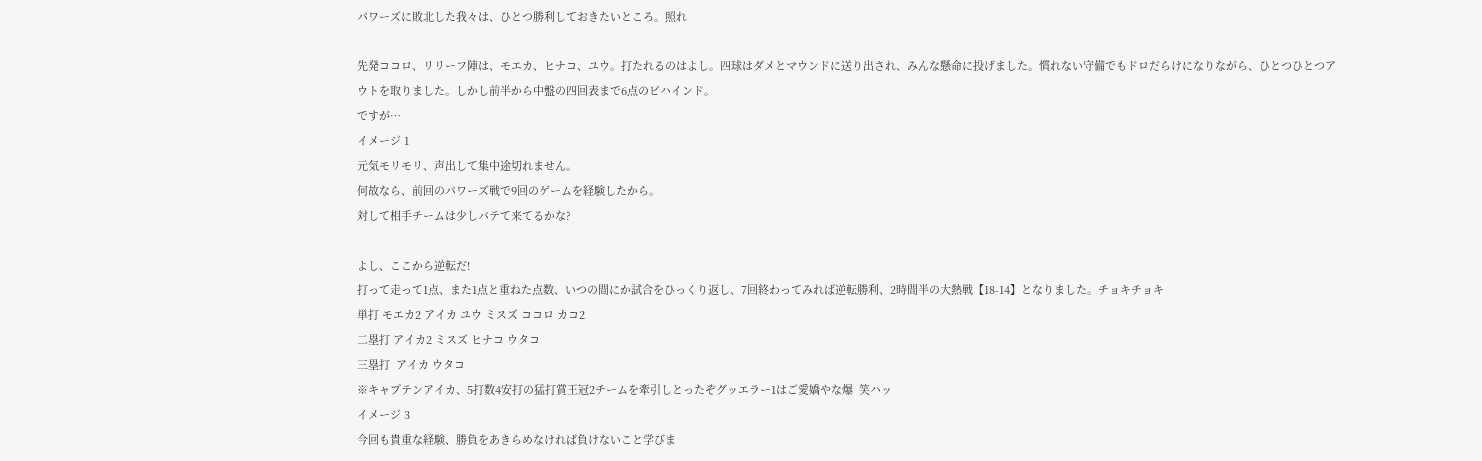パワーズに敗北した我々は、ひとつ勝利しておきたいところ。照れ

先発ココロ、リリーフ陣は、モエカ、ヒナコ、ユウ。打たれるのはよし。四球はダメとマウンドに送り出され、みんな懸命に投げました。慣れない守備でもドロだらけになりながら、ひとつひとつアウトを取りました。しかし前半から中盤の四回表まで6点のビハインド。
ですが…
イメージ 1
元気モリモリ、声出して集中途切れません。
何故なら、前回のパワーズ戦で9回のゲームを経験したから。
対して相手チームは少しバテて来てるかな?

よし、ここから逆転だ!
打って走って1点、また1点と重ねた点数、いつの間にか試合をひっくり返し、7回終わってみれば逆転勝利、2時間半の大熱戦【18-14】となりました。チョキチョキ
単打 モエカ2 アイカ ユウ ミスズ ココロ カコ2
二塁打 アイカ2 ミスズ ヒナコ ウタコ
三塁打  アイカ ウタコ
※キャプテンアイカ、5打数4安打の猛打賞王冠2チームを牽引しとったぞグッエラー1はご愛嬌やな爆  笑ハッ
イメージ 3
今回も貴重な経験、勝負をあきらめなければ負けないこと学びま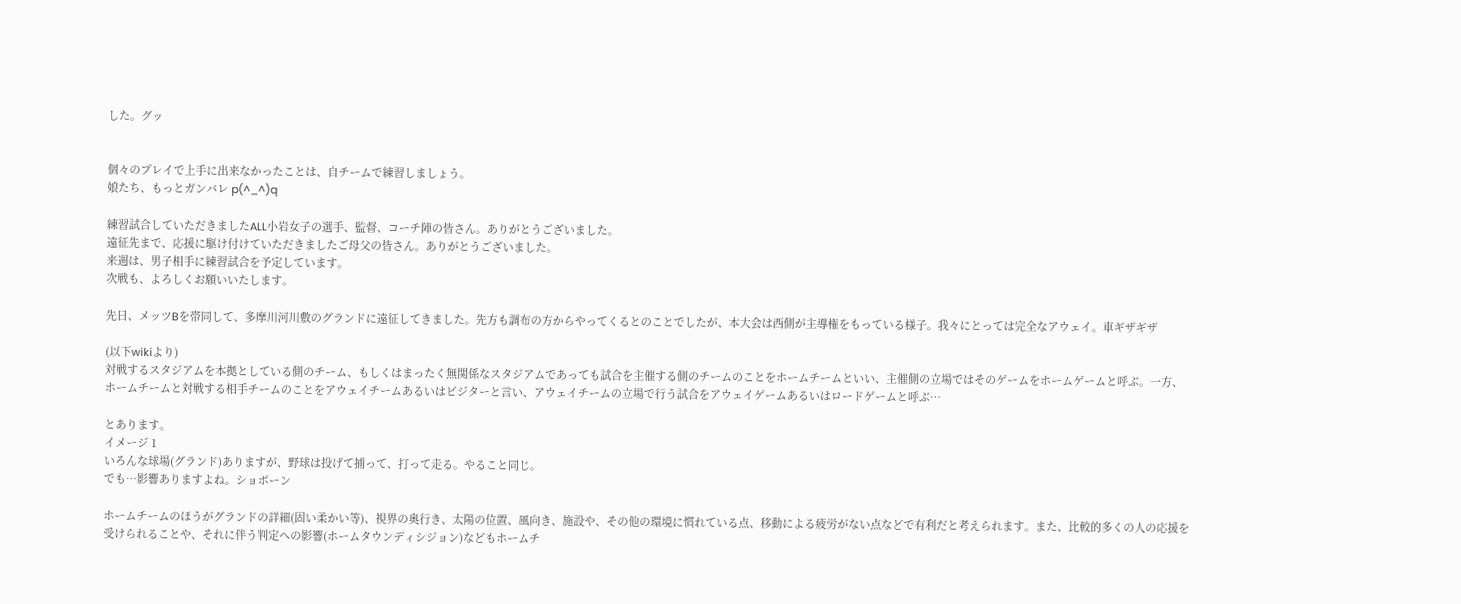した。グッ


個々のプレイで上手に出来なかったことは、自チームで練習しましょう。
娘たち、もっとガンバレ p(^_^)q

練習試合していただきましたALL小岩女子の選手、監督、コーチ陣の皆さん。ありがとうございました。
遠征先まで、応援に駆け付けていただきましたご母父の皆さん。ありがとうございました。
来週は、男子相手に練習試合を予定しています。
次戦も、よろしくお願いいたします。

先日、メッツBを帯同して、多摩川河川敷のグランドに遠征してきました。先方も調布の方からやってくるとのことでしたが、本大会は西側が主導権をもっている様子。我々にとっては完全なアウェイ。車ギザギザ

(以下wikiより)
対戦するスタジアムを本拠としている側のチーム、もしくはまったく無関係なスタジアムであっても試合を主催する側のチームのことをホームチームといい、主催側の立場ではそのゲームをホームゲームと呼ぶ。一方、ホームチームと対戦する相手チームのことをアウェイチームあるいはビジターと言い、アウェイチームの立場で行う試合をアウェイゲームあるいはロードゲームと呼ぶ…

とあります。
イメージ 1
いろんな球場(グランド)ありますが、野球は投げて捕って、打って走る。やること同じ。
でも…影響ありますよね。ショボーン

ホームチームのほうがグランドの詳細(固い柔かい等)、視界の奥行き、太陽の位置、風向き、施設や、その他の環境に慣れている点、移動による疲労がない点などで有利だと考えられます。また、比較的多くの人の応援を受けられることや、それに伴う判定への影響(ホームタウンディシジョン)などもホームチ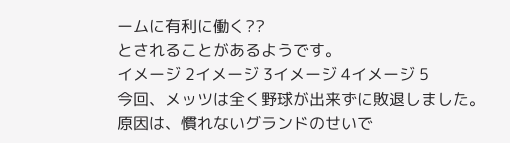ームに有利に働く??
とされることがあるようです。
イメージ 2イメージ 3イメージ 4イメージ 5
今回、メッツは全く野球が出来ずに敗退しました。
原因は、慣れないグランドのせいで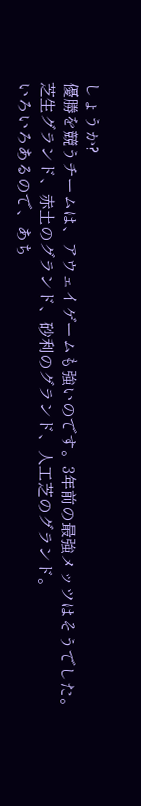しょうか?
優勝を競うチームは、アウェイゲームも強いのです。3年前の最強メッツはそうでした。
芝生グランド、赤土のグランド、砂利のグランド、人工芝のグランド。
いろいろあるので、あち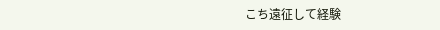こち遠征して経験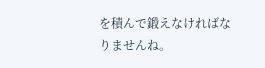を積んで鍛えなければなりませんね。